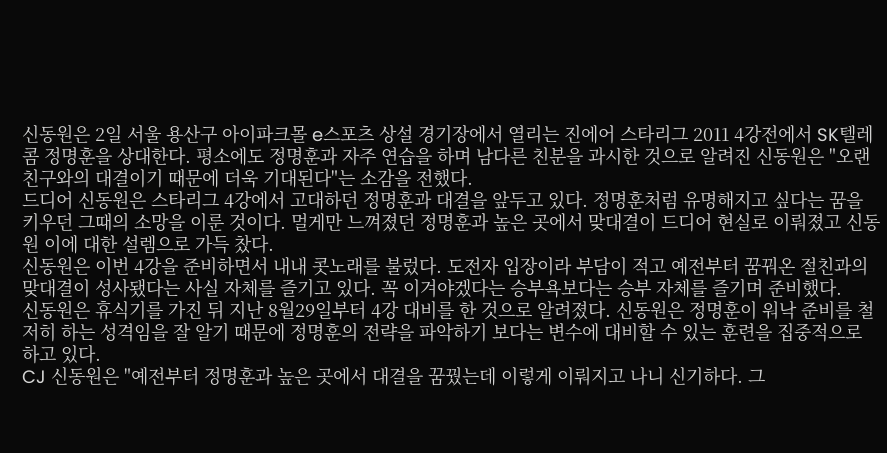신동원은 2일 서울 용산구 아이파크몰 e스포츠 상설 경기장에서 열리는 진에어 스타리그 2011 4강전에서 SK텔레콤 정명훈을 상대한다. 평소에도 정명훈과 자주 연습을 하며 남다른 친분을 과시한 것으로 알려진 신동원은 "오랜 친구와의 대결이기 때문에 더욱 기대된다"는 소감을 전했다.
드디어 신동원은 스타리그 4강에서 고대하던 정명훈과 대결을 앞두고 있다. 정명훈처럼 유명해지고 싶다는 꿈을 키우던 그때의 소망을 이룬 것이다. 멀게만 느껴졌던 정명훈과 높은 곳에서 맞대결이 드디어 현실로 이뤄졌고 신동원 이에 대한 설렘으로 가득 찼다.
신동원은 이번 4강을 준비하면서 내내 콧노래를 불렀다. 도전자 입장이라 부담이 적고 예전부터 꿈꿔온 절친과의 맞대결이 성사됐다는 사실 자체를 즐기고 있다. 꼭 이겨야겠다는 승부욕보다는 승부 자체를 즐기며 준비했다.
신동원은 휴식기를 가진 뒤 지난 8월29일부터 4강 대비를 한 것으로 알려졌다. 신동원은 정명훈이 워낙 준비를 철저히 하는 성격임을 잘 알기 때문에 정명훈의 전략을 파악하기 보다는 변수에 대비할 수 있는 훈련을 집중적으로 하고 있다.
CJ 신동원은 "예전부터 정명훈과 높은 곳에서 대결을 꿈꿨는데 이렇게 이뤄지고 나니 신기하다. 그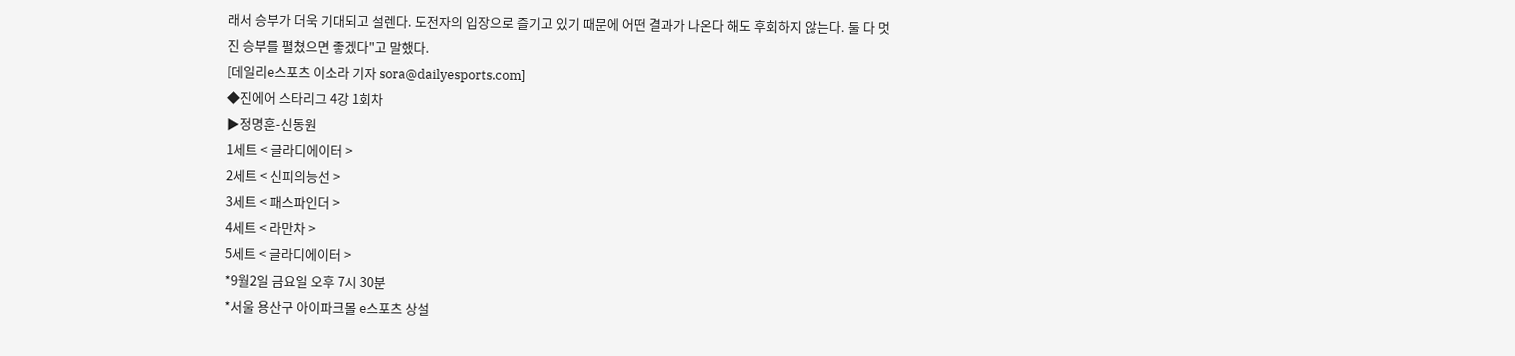래서 승부가 더욱 기대되고 설렌다. 도전자의 입장으로 즐기고 있기 때문에 어떤 결과가 나온다 해도 후회하지 않는다. 둘 다 멋진 승부를 펼쳤으면 좋겠다"고 말했다.
[데일리e스포츠 이소라 기자 sora@dailyesports.com]
◆진에어 스타리그 4강 1회차
▶정명훈-신동원
1세트 < 글라디에이터 >
2세트 < 신피의능선 >
3세트 < 패스파인더 >
4세트 < 라만차 >
5세트 < 글라디에이터 >
*9월2일 금요일 오후 7시 30분
*서울 용산구 아이파크몰 e스포츠 상설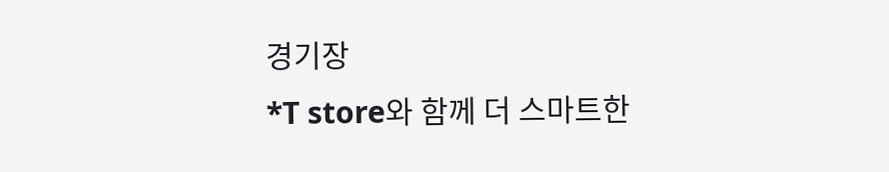경기장
*T store와 함께 더 스마트한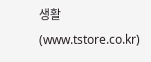생활(www.tstore.co.kr)